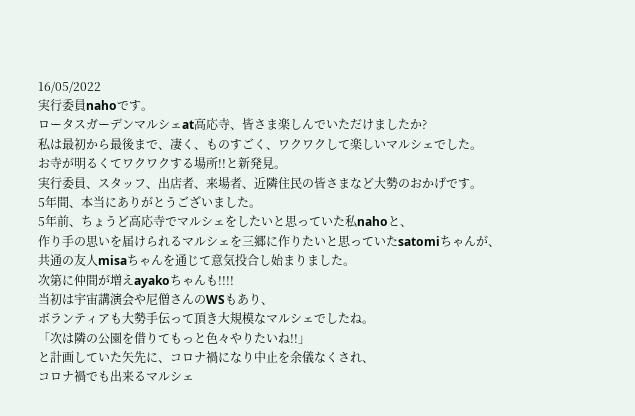16/05/2022
実行委員nahoです。
ロータスガーデンマルシェat高応寺、皆さま楽しんでいただけましたか?
私は最初から最後まで、凄く、ものすごく、ワクワクして楽しいマルシェでした。
お寺が明るくてワクワクする場所!!と新発見。
実行委員、スタッフ、出店者、来場者、近隣住民の皆さまなど大勢のおかげです。
5年間、本当にありがとうございました。
5年前、ちょうど高応寺でマルシェをしたいと思っていた私nahoと、
作り手の思いを届けられるマルシェを三郷に作りたいと思っていたsatomiちゃんが、
共通の友人misaちゃんを通じて意気投合し始まりました。
次第に仲間が増えayakoちゃんも!!!!
当初は宇宙講演会や尼僧さんのWSもあり、
ボランティアも大勢手伝って頂き大規模なマルシェでしたね。
「次は隣の公園を借りてもっと色々やりたいね!!」
と計画していた矢先に、コロナ禍になり中止を余儀なくされ、
コロナ禍でも出来るマルシェ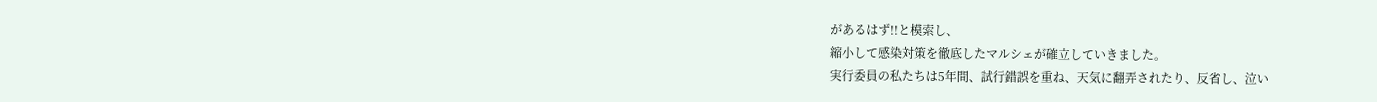があるはず!!と模索し、
縮小して感染対策を徹底したマルシェが確立していきました。
実行委員の私たちは5年間、試行錯誤を重ね、天気に翻弄されたり、反省し、泣い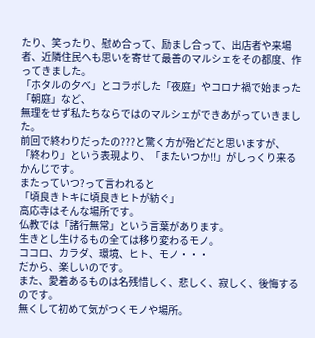たり、笑ったり、慰め合って、励まし合って、出店者や来場者、近隣住民へも思いを寄せて最善のマルシェをその都度、作ってきました。
「ホタルの夕べ」とコラボした「夜庭」やコロナ禍で始まった「朝庭」など、
無理をせず私たちならではのマルシェができあがっていきました。
前回で終わりだったの???と驚く方が殆どだと思いますが、
「終わり」という表現より、「またいつか!!」がしっくり来るかんじです。
またっていつ?って言われると
「頃良きトキに頃良きヒトが紡ぐ」
高応寺はそんな場所です。
仏教では「諸行無常」という言葉があります。
生きとし生けるもの全ては移り変わるモノ。
ココロ、カラダ、環境、ヒト、モノ・・・
だから、楽しいのです。
また、愛着あるものは名残惜しく、悲しく、寂しく、後悔するのです。
無くして初めて気がつくモノや場所。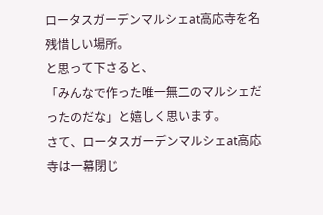ロータスガーデンマルシェat高応寺を名残惜しい場所。
と思って下さると、
「みんなで作った唯一無二のマルシェだったのだな」と嬉しく思います。
さて、ロータスガーデンマルシェat高応寺は一幕閉じ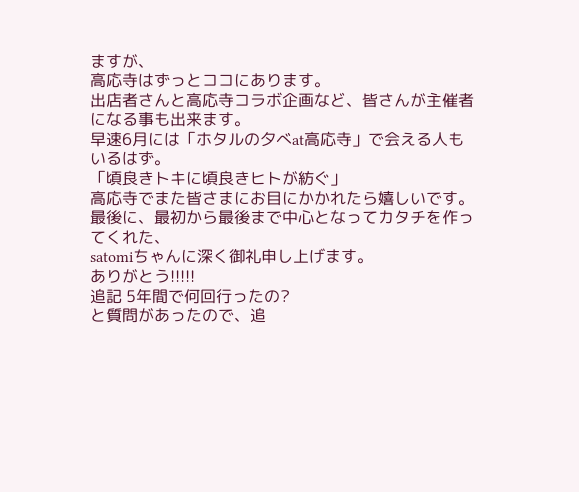ますが、
高応寺はずっとココにあります。
出店者さんと高応寺コラボ企画など、皆さんが主催者になる事も出来ます。
早速6月には「ホタルの夕べat高応寺」で会える人もいるはず。
「頃良きトキに頃良きヒトが紡ぐ」
高応寺でまた皆さまにお目にかかれたら嬉しいです。
最後に、最初から最後まで中心となってカタチを作ってくれた、
satomiちゃんに深く御礼申し上げます。
ありがとう!!!!!
追記 5年間で何回行ったの?
と質問があったので、追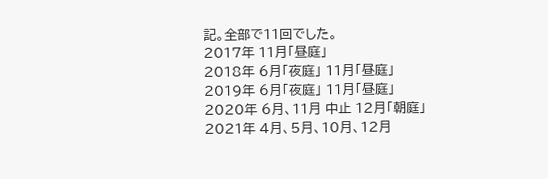記。全部で11回でした。
2017年 11月「昼庭」
2018年 6月「夜庭」 11月「昼庭」
2019年 6月「夜庭」 11月「昼庭」
2020年 6月、11月 中止 12月「朝庭」
2021年 4月、5月、10月、12月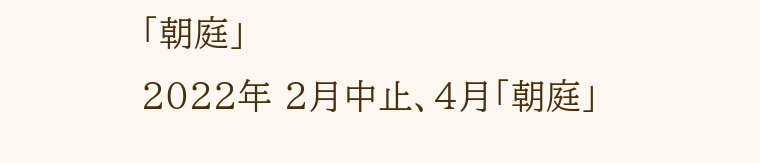「朝庭」
2022年 2月中止、4月「朝庭」